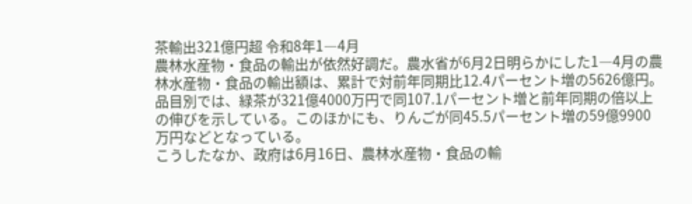茶輸出321億円超 令和8年1―4月
農林水産物・食品の輸出が依然好調だ。農水省が6月2日明らかにした1―4月の農林水産物・食品の輸出額は、累計で対前年同期比12.4パーセント増の5626億円。品目別では、緑茶が321億4000万円で同107.1パーセント増と前年同期の倍以上の伸びを示している。このほかにも、りんごが同45.5パーセント増の59億9900万円などとなっている。
こうしたなか、政府は6月16日、農林水産物・食品の輸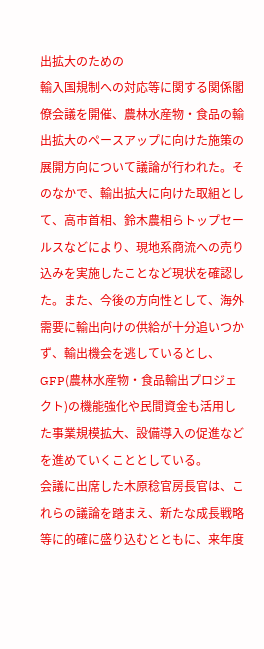出拡大のための
輸入国規制への対応等に関する関係閣僚会議を開催、農林水産物・食品の輸出拡大のペースアップに向けた施策の展開方向について議論が行われた。そのなかで、輸出拡大に向けた取組として、高市首相、鈴木農相らトップセールスなどにより、現地系商流への売り込みを実施したことなど現状を確認した。また、今後の方向性として、海外需要に輸出向けの供給が十分追いつかず、輸出機会を逃しているとし、GFP(農林水産物・食品輸出プロジェクト)の機能強化や民間資金も活用した事業規模拡大、設備導入の促進などを進めていくこととしている。
会議に出席した木原稔官房長官は、これらの議論を踏まえ、新たな成長戦略等に的確に盛り込むとともに、来年度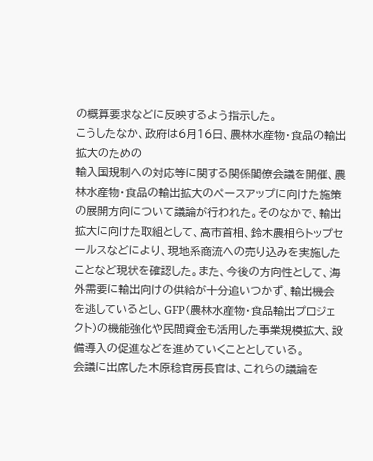の概算要求などに反映するよう指示した。
こうしたなか、政府は6月16日、農林水産物・食品の輸出拡大のための
輸入国規制への対応等に関する関係閣僚会議を開催、農林水産物・食品の輸出拡大のペースアップに向けた施策の展開方向について議論が行われた。そのなかで、輸出拡大に向けた取組として、高市首相、鈴木農相らトップセールスなどにより、現地系商流への売り込みを実施したことなど現状を確認した。また、今後の方向性として、海外需要に輸出向けの供給が十分追いつかず、輸出機会を逃しているとし、GFP(農林水産物・食品輸出プロジェクト)の機能強化や民間資金も活用した事業規模拡大、設備導入の促進などを進めていくこととしている。
会議に出席した木原稔官房長官は、これらの議論を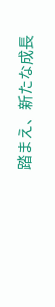踏まえ、新たな成長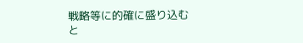戦略等に的確に盛り込むと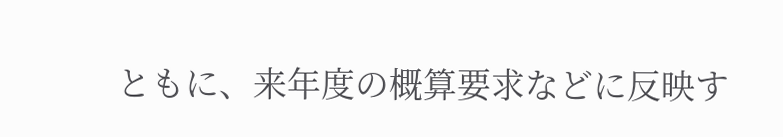ともに、来年度の概算要求などに反映す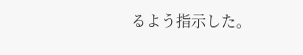るよう指示した。